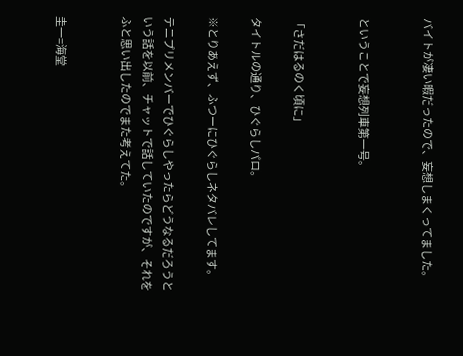バイトが凄い暇だったので、妄想しまくってました。


ということで妄想列車第一号。


「さだはるのく頃に」

タイトルの通り、ひぐらしパロ。

※とりあえず、ふつーにひぐらしネタバレしてます。

テニプリメンバーでひぐらしやったらどうなるだろうという話を以前、チャットで話していたのですが、それをふと思い出したのでまた考えてた。


圭一=海堂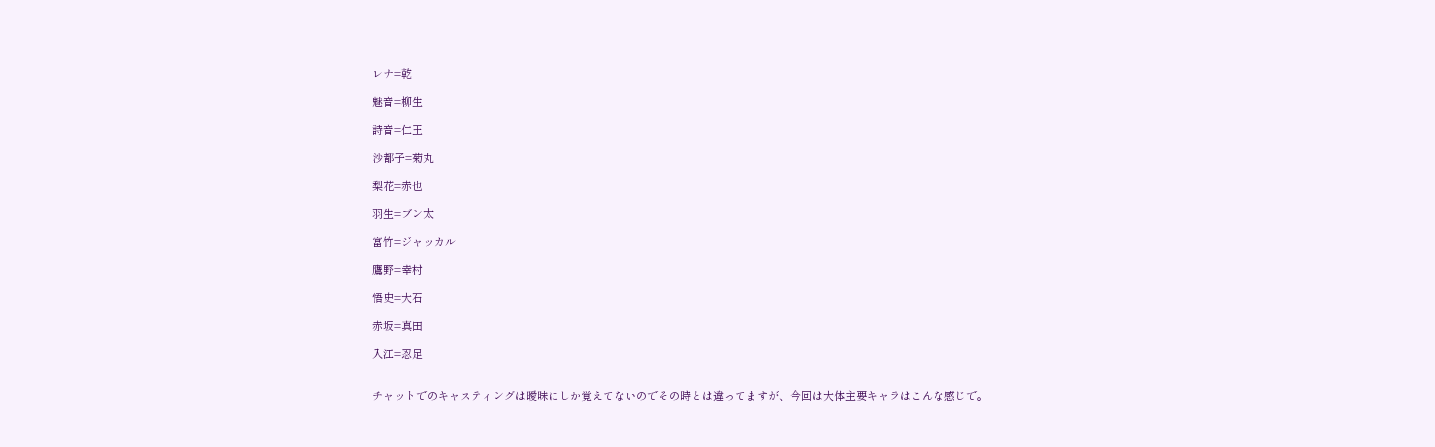レナ=乾

魅音=柳生

詩音=仁王

沙都子=菊丸

梨花=赤也

羽生=ブン太

富竹=ジャッカル

鷹野=幸村

悟史=大石

赤坂=真田

入江=忍足


チャットでのキャスティングは曖昧にしか覚えてないのでその時とは違ってますが、今回は大体主要キャラはこんな感じで。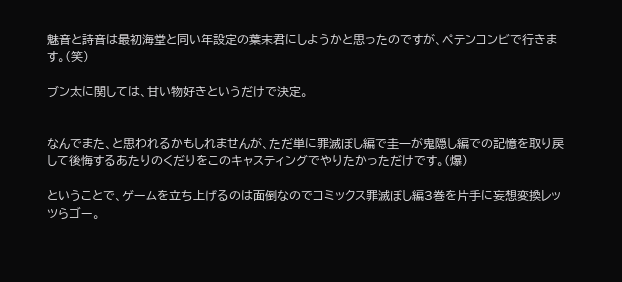魅音と詩音は最初海堂と同い年設定の葉末君にしようかと思ったのですが、ペテンコンビで行きます。(笑)

ブン太に関しては、甘い物好きというだけで決定。


なんでまた、と思われるかもしれませんが、ただ単に罪滅ぼし編で圭一が鬼隠し編での記憶を取り戻して後悔するあたりのくだりをこのキャスティングでやりたかっただけです。(爆)

ということで、ゲームを立ち上げるのは面倒なのでコミックス罪滅ぼし編3巻を片手に妄想変換レッツらゴー。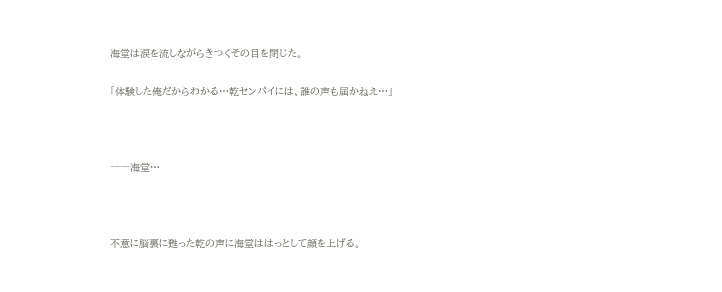海堂は涙を流しながらきつくその目を閉じた。

「体験した俺だからわかる…乾センパイには、誰の声も届かねえ…」



――海堂…



不意に脳裏に甦った乾の声に海堂ははっとして顔を上げる。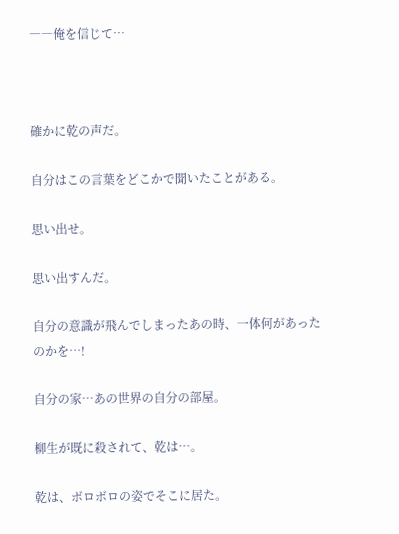――俺を信じて…



確かに乾の声だ。

自分はこの言葉をどこかで聞いたことがある。

思い出せ。

思い出すんだ。

自分の意識が飛んでしまったあの時、一体何があったのかを…!

自分の家…あの世界の自分の部屋。

柳生が既に殺されて、乾は…。

乾は、ボロボロの姿でそこに居た。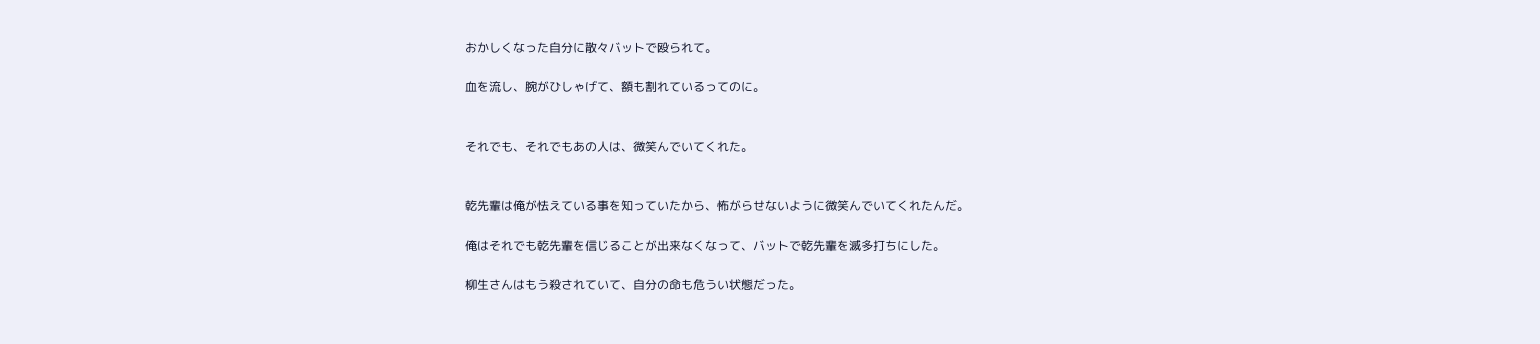おかしくなった自分に散々バットで殴られて。

血を流し、腕がひしゃげて、額も割れているってのに。


それでも、それでもあの人は、微笑んでいてくれた。


乾先輩は俺が怯えている事を知っていたから、怖がらせないように微笑んでいてくれたんだ。

俺はそれでも乾先輩を信じることが出来なくなって、バットで乾先輩を滅多打ちにした。

柳生さんはもう殺されていて、自分の命も危うい状態だった。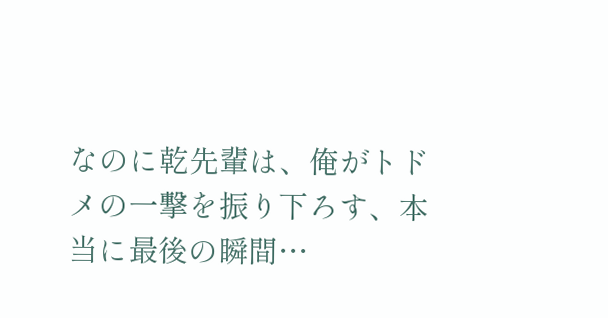なのに乾先輩は、俺がトドメの一撃を振り下ろす、本当に最後の瞬間…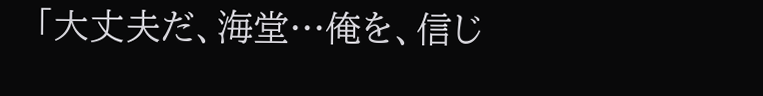「大丈夫だ、海堂…俺を、信じ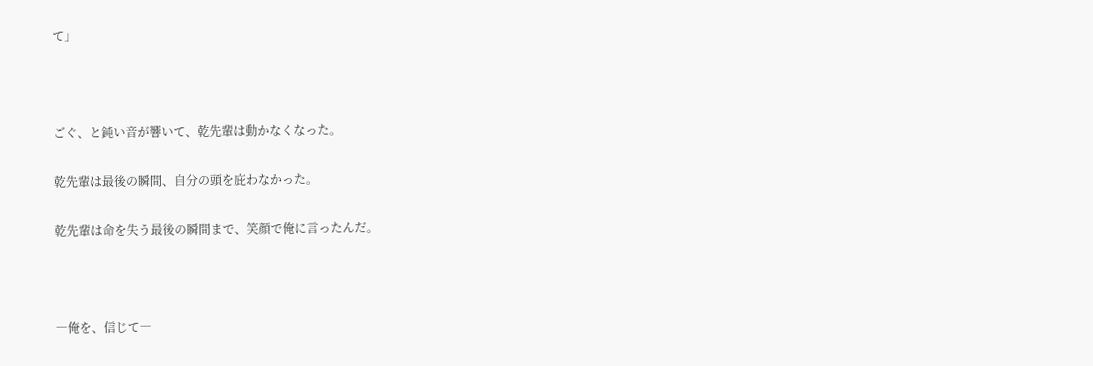て」



ごぐ、と鈍い音が響いて、乾先輩は動かなくなった。

乾先輩は最後の瞬間、自分の頭を庇わなかった。

乾先輩は命を失う最後の瞬間まで、笑顔で俺に言ったんだ。



―俺を、信じて―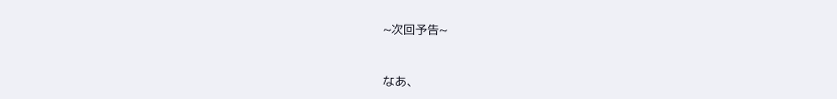~次回予告~



なあ、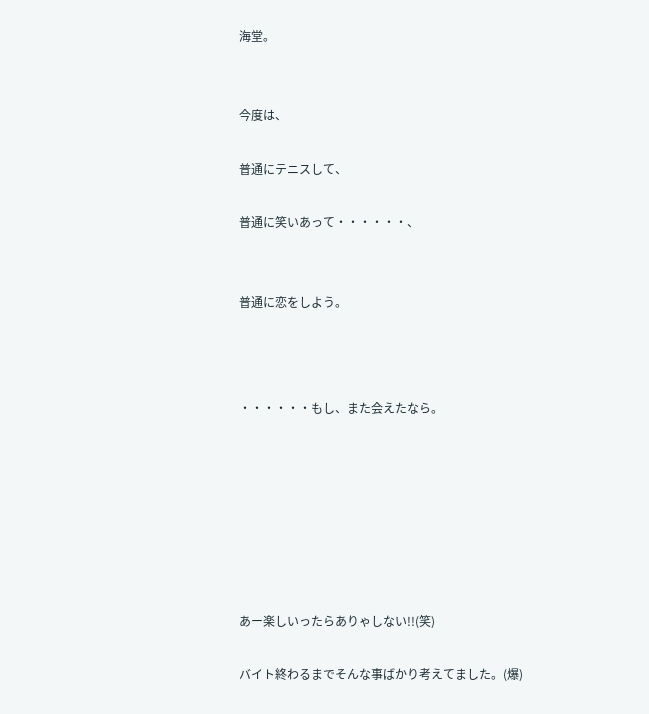海堂。


今度は、

普通にテニスして、

普通に笑いあって・・・・・・、


普通に恋をしよう。



・・・・・・もし、また会えたなら。







あー楽しいったらありゃしない!!(笑)

バイト終わるまでそんな事ばかり考えてました。(爆)